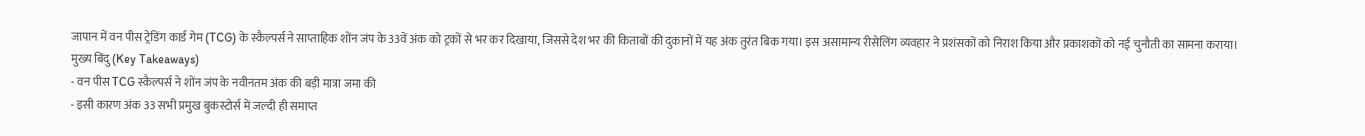जापान में वन पीस ट्रेडिंग कार्ड गेम (TCG) के स्कैल्पर्स ने साप्ताहिक शोंन जंप के 33वें अंक को ट्रकों से भर कर दिखाया, जिससे देश भर की किताबों की दुकानों में यह अंक तुरंत बिक गया। इस असामान्य रीसेलिंग व्यवहार ने प्रशंसकों को निराश किया और प्रकाशकों को नई चुनौती का सामना कराया।
मुख्य बिंदु (Key Takeaways)
- वन पीस TCG स्कैल्पर्स ने शोंन जंप के नवीनतम अंक की बड़ी मात्रा जमा की
- इसी कारण अंक 33 सभी प्रमुख बुकस्टोर्स में जल्दी ही समाप्त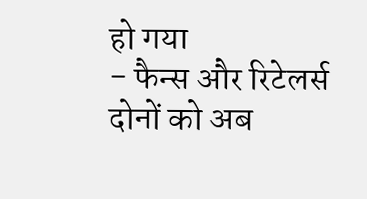हो गया
- फैन्स और रिटेलर्स दोनों को अब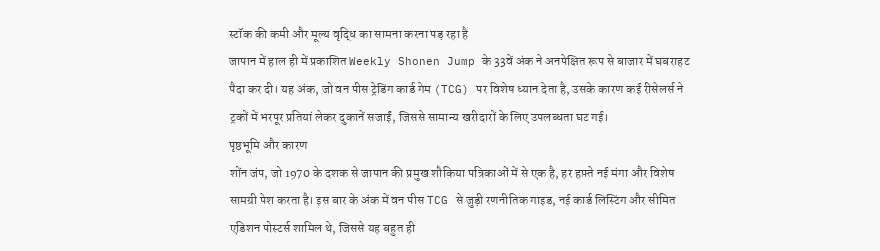स्टॉक की कमी और मूल्य वृद्धि का सामना करना पड़ रहा है
जापान में हाल ही में प्रकाशित Weekly Shonen Jump के 33वें अंक ने अनपेक्षित रूप से बाजार में घबराहट पैदा कर दी। यह अंक, जो वन पीस ट्रेडिंग कार्ड गेम (TCG) पर विशेष ध्यान देता है, उसके कारण कई रीसेलर्स ने ट्रकों में भरपूर प्रतियां लेकर दुकानें सजाईं, जिससे सामान्य खरीदारों के लिए उपलब्धता घट गई।
पृष्ठभूमि और कारण
शोंन जंप, जो 1970 के दशक से जापान की प्रमुख शौकिया पत्रिकाओं में से एक है, हर हफ़्ते नई मंगा और विशेष सामग्री पेश करता है। इस बार के अंक में वन पीस TCG से जुड़ी रणनीतिक गाइड, नई कार्ड लिस्टिंग और सीमित एडिशन पोस्टर्स शामिल थे, जिससे यह बहुत ही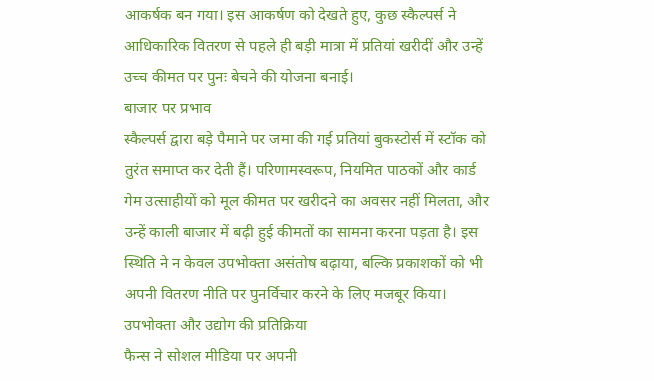आकर्षक बन गया। इस आकर्षण को देखते हुए, कुछ स्कैल्पर्स ने आधिकारिक वितरण से पहले ही बड़ी मात्रा में प्रतियां खरीदीं और उन्हें उच्च कीमत पर पुनः बेचने की योजना बनाई।
बाजार पर प्रभाव
स्कैल्पर्स द्वारा बड़े पैमाने पर जमा की गई प्रतियां बुकस्टोर्स में स्टॉक को तुरंत समाप्त कर देती हैं। परिणामस्वरूप, नियमित पाठकों और कार्ड गेम उत्साहीयों को मूल कीमत पर खरीदने का अवसर नहीं मिलता, और उन्हें काली बाजार में बढ़ी हुई कीमतों का सामना करना पड़ता है। इस स्थिति ने न केवल उपभोक्ता असंतोष बढ़ाया, बल्कि प्रकाशकों को भी अपनी वितरण नीति पर पुनर्विचार करने के लिए मजबूर किया।
उपभोक्ता और उद्योग की प्रतिक्रिया
फैन्स ने सोशल मीडिया पर अपनी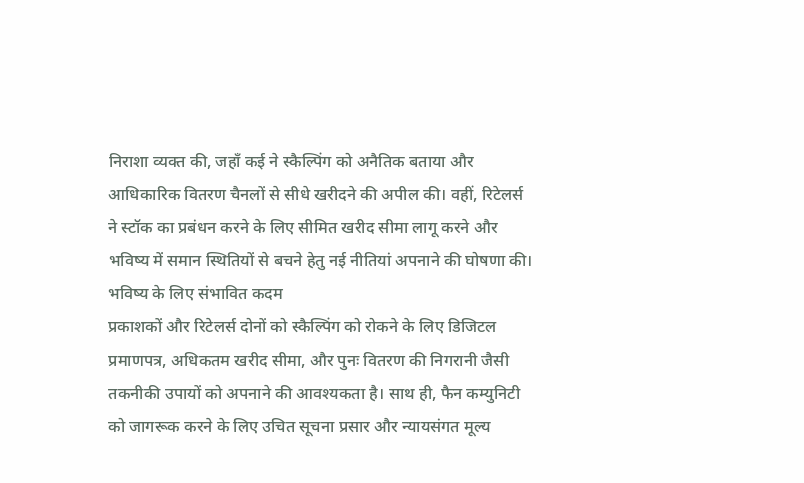निराशा व्यक्त की, जहाँ कई ने स्कैल्पिंग को अनैतिक बताया और आधिकारिक वितरण चैनलों से सीधे खरीदने की अपील की। वहीं, रिटेलर्स ने स्टॉक का प्रबंधन करने के लिए सीमित खरीद सीमा लागू करने और भविष्य में समान स्थितियों से बचने हेतु नई नीतियां अपनाने की घोषणा की।
भविष्य के लिए संभावित कदम
प्रकाशकों और रिटेलर्स दोनों को स्कैल्पिंग को रोकने के लिए डिजिटल प्रमाणपत्र, अधिकतम खरीद सीमा, और पुनः वितरण की निगरानी जैसी तकनीकी उपायों को अपनाने की आवश्यकता है। साथ ही, फैन कम्युनिटी को जागरूक करने के लिए उचित सूचना प्रसार और न्यायसंगत मूल्य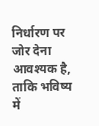निर्धारण पर जोर देना आवश्यक है, ताकि भविष्य में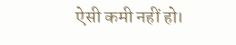ऐसी कमी नहीं हो।